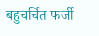बहुचर्चित फर्जी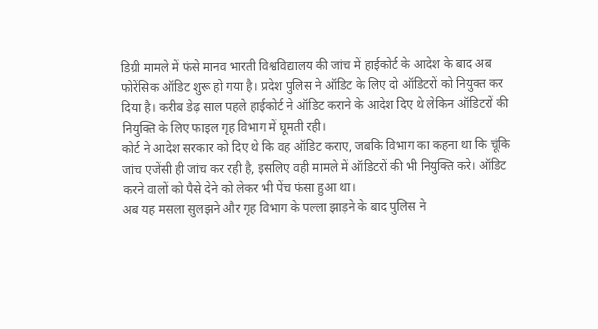डिग्री मामले में फंसे मानव भारती विश्वविद्यालय की जांच में हाईकोर्ट के आदेश के बाद अब फोरेंसिक ऑडिट शुरू हो गया है। प्रदेश पुलिस ने ऑडिट के लिए दो ऑडिटरों को नियुक्त कर दिया है। करीब डेढ़ साल पहले हाईकोर्ट ने ऑडिट कराने के आदेश दिए थे लेकिन ऑडिटरों की नियुक्ति के लिए फाइल गृह विभाग में घूमती रही।
कोर्ट ने आदेश सरकार को दिए थे कि वह ऑडिट कराए, जबकि विभाग का कहना था कि चूंकि जांच एजेंसी ही जांच कर रही है, इसलिए वही मामले में ऑडिटरों की भी नियुक्ति करे। ऑडिट करने वालों को पैसे देने को लेकर भी पेंच फंसा हुआ था।
अब यह मसला सुलझने और गृह विभाग के पल्ला झाड़ने के बाद पुलिस ने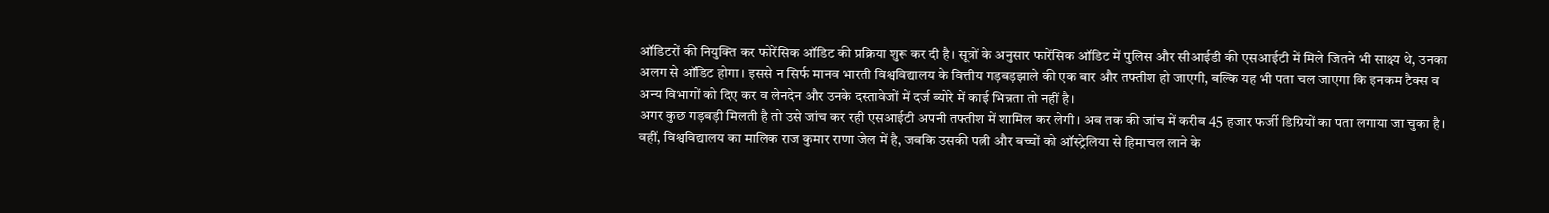ऑडिटरों की नियुक्ति कर फोरेंसिक ऑडिट की प्रक्रिया शुरू कर दी है। सूत्रों के अनुसार फारेंसिक ऑडिट में पुलिस और सीआईडी की एसआईटी में मिले जितने भी साक्ष्य थे, उनका अलग से ऑडिट होगा। इससे न सिर्फ मानव भारती विश्वविद्यालय के वित्तीय गड़बड़झाले की एक बार और तफ्तीश हो जाएगी, बल्कि यह भी पता चल जाएगा कि इनकम टैक्स व अन्य विभागों को दिए कर व लेनदेन और उनके दस्तावेजों में दर्ज ब्योरे में काई भिन्नता तो नहीं है।
अगर कुछ गड़बड़ी मिलती है तो उसे जांच कर रही एसआईटी अपनी तफ्तीश में शामिल कर लेगी। अब तक की जांच में करीब 45 हजार फर्जी डिग्रियों का पता लगाया जा चुका है। वहीं, विश्वविद्यालय का मालिक राज कुमार राणा जेल में है, जबकि उसकी पत्नी और बच्चों को ऑस्ट्रेलिया से हिमाचल लाने के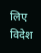लिए विदेश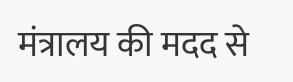मंत्रालय की मदद से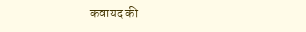कवायद की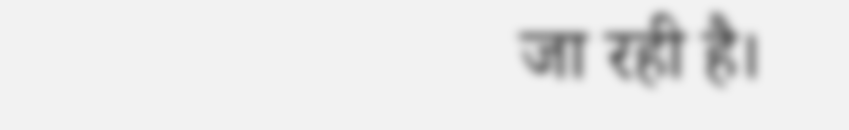जा रही है।